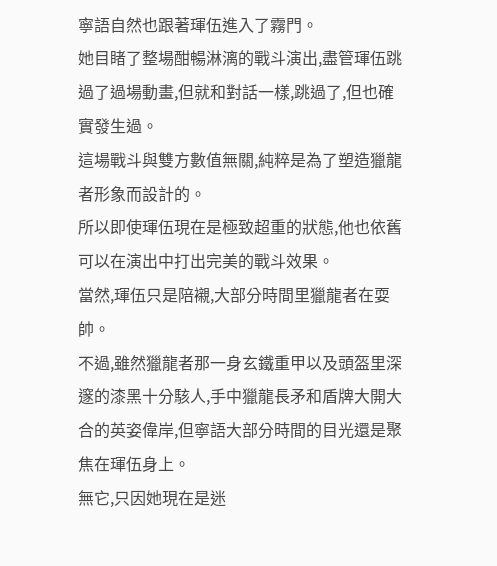寧語自然也跟著琿伍進入了霧門。
她目睹了整場酣暢淋漓的戰斗演出,盡管琿伍跳過了過場動畫,但就和對話一樣,跳過了,但也確實發生過。
這場戰斗與雙方數值無關,純粹是為了塑造獵龍者形象而設計的。
所以即使琿伍現在是極致超重的狀態,他也依舊可以在演出中打出完美的戰斗效果。
當然,琿伍只是陪襯,大部分時間里獵龍者在耍帥。
不過,雖然獵龍者那一身玄鐵重甲以及頭盔里深邃的漆黑十分駭人,手中獵龍長矛和盾牌大開大合的英姿偉岸,但寧語大部分時間的目光還是聚焦在琿伍身上。
無它,只因她現在是迷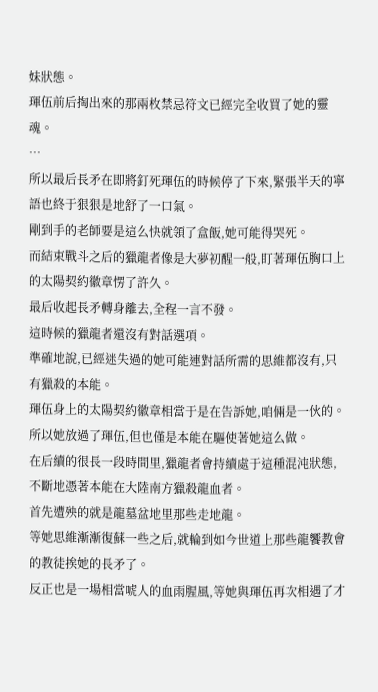妹狀態。
琿伍前后掏出來的那兩枚禁忌符文已經完全收買了她的靈魂。
…
所以最后長矛在即將釘死琿伍的時候停了下來,緊張半天的寧語也終于狠狠是地舒了一口氣。
剛到手的老師要是這么快就領了盒飯,她可能得哭死。
而結束戰斗之后的獵龍者像是大夢初醒一般,盯著琿伍胸口上的太陽契約徽章愣了許久。
最后收起長矛轉身離去,全程一言不發。
這時候的獵龍者還沒有對話選項。
準確地說,已經迷失過的她可能連對話所需的思維都沒有,只有獵殺的本能。
琿伍身上的太陽契約徽章相當于是在告訴她,咱倆是一伙的。
所以她放過了琿伍,但也僅是本能在驅使著她這么做。
在后續的很長一段時間里,獵龍者會持續處于這種混沌狀態,不斷地憑著本能在大陸南方獵殺龍血者。
首先遭殃的就是龍墓盆地里那些走地龍。
等她思維漸漸復蘇一些之后,就輪到如今世道上那些龍饗教會的教徒挨她的長矛了。
反正也是一場相當唬人的血雨腥風,等她與琿伍再次相遇了才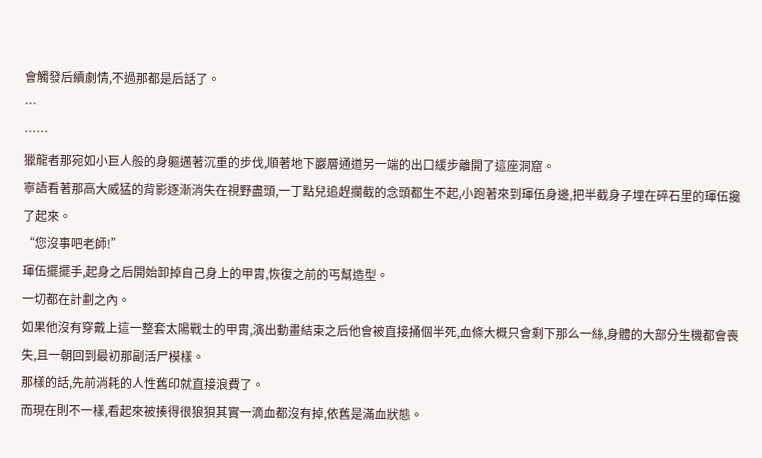會觸發后續劇情,不過那都是后話了。
…
……
獵龍者那宛如小巨人般的身軀邁著沉重的步伐,順著地下巖層通道另一端的出口緩步離開了這座洞窟。
寧語看著那高大威猛的背影逐漸消失在視野盡頭,一丁點兒追趕攔截的念頭都生不起,小跑著來到琿伍身邊,把半截身子埋在碎石里的琿伍攙了起來。
“您沒事吧老師!”
琿伍擺擺手,起身之后開始卸掉自己身上的甲胄,恢復之前的丐幫造型。
一切都在計劃之內。
如果他沒有穿戴上這一整套太陽戰士的甲胄,演出動畫結束之后他會被直接捅個半死,血條大概只會剩下那么一絲,身體的大部分生機都會喪失,且一朝回到最初那副活尸模樣。
那樣的話,先前消耗的人性舊印就直接浪費了。
而現在則不一樣,看起來被揍得很狼狽其實一滴血都沒有掉,依舊是滿血狀態。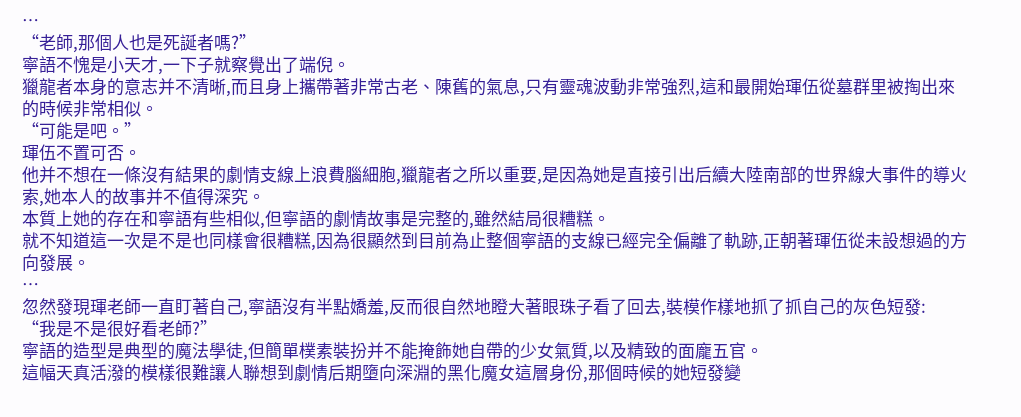…
“老師,那個人也是死誕者嗎?”
寧語不愧是小天才,一下子就察覺出了端倪。
獵龍者本身的意志并不清晰,而且身上攜帶著非常古老、陳舊的氣息,只有靈魂波動非常強烈,這和最開始琿伍從墓群里被掏出來的時候非常相似。
“可能是吧。”
琿伍不置可否。
他并不想在一條沒有結果的劇情支線上浪費腦細胞,獵龍者之所以重要,是因為她是直接引出后續大陸南部的世界線大事件的導火索,她本人的故事并不值得深究。
本質上她的存在和寧語有些相似,但寧語的劇情故事是完整的,雖然結局很糟糕。
就不知道這一次是不是也同樣會很糟糕,因為很顯然到目前為止整個寧語的支線已經完全偏離了軌跡,正朝著琿伍從未設想過的方向發展。
…
忽然發現琿老師一直盯著自己,寧語沒有半點嬌羞,反而很自然地瞪大著眼珠子看了回去,裝模作樣地抓了抓自己的灰色短發:
“我是不是很好看老師?”
寧語的造型是典型的魔法學徒,但簡單樸素裝扮并不能掩飾她自帶的少女氣質,以及精致的面龐五官。
這幅天真活潑的模樣很難讓人聯想到劇情后期墮向深淵的黑化魔女這層身份,那個時候的她短發變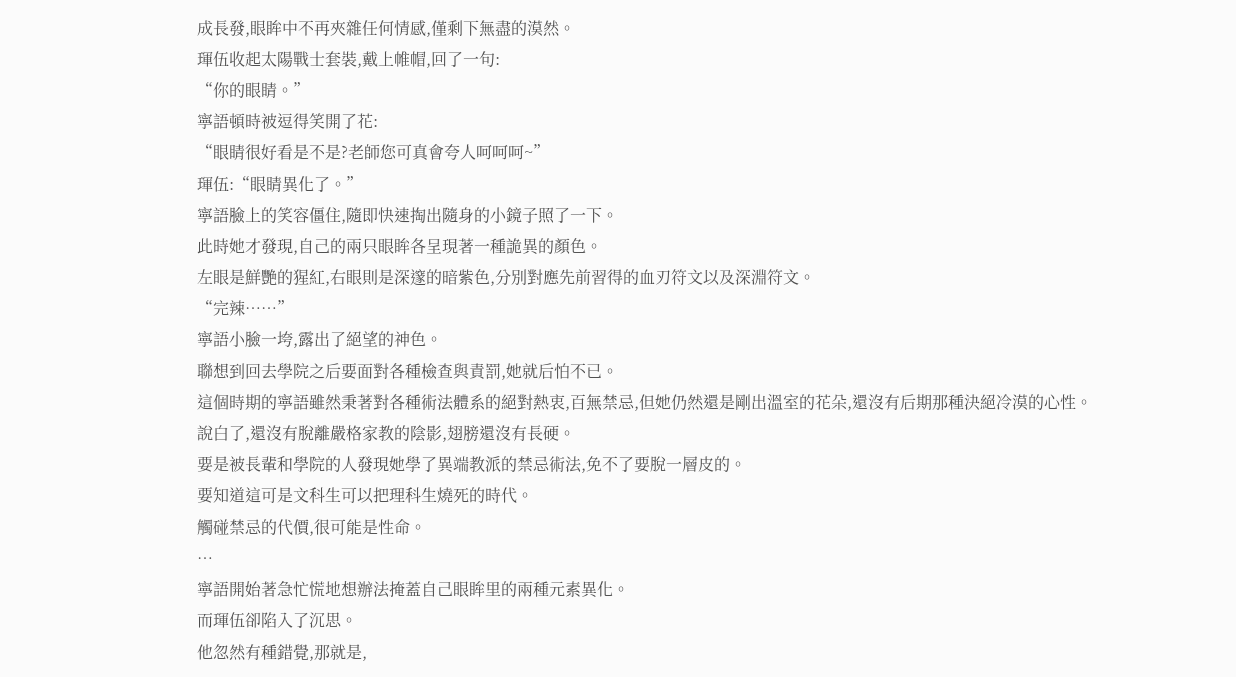成長發,眼眸中不再夾雜任何情感,僅剩下無盡的漠然。
琿伍收起太陽戰士套裝,戴上帷帽,回了一句:
“你的眼睛。”
寧語頓時被逗得笑開了花:
“眼睛很好看是不是?老師您可真會夸人呵呵呵~”
琿伍:“眼睛異化了。”
寧語臉上的笑容僵住,隨即快速掏出隨身的小鏡子照了一下。
此時她才發現,自己的兩只眼眸各呈現著一種詭異的顏色。
左眼是鮮艷的猩紅,右眼則是深邃的暗紫色,分別對應先前習得的血刃符文以及深淵符文。
“完辣……”
寧語小臉一垮,露出了絕望的神色。
聯想到回去學院之后要面對各種檢查與責罰,她就后怕不已。
這個時期的寧語雖然秉著對各種術法體系的絕對熱衷,百無禁忌,但她仍然還是剛出溫室的花朵,還沒有后期那種決絕冷漠的心性。
說白了,還沒有脫離嚴格家教的陰影,翅膀還沒有長硬。
要是被長輩和學院的人發現她學了異端教派的禁忌術法,免不了要脫一層皮的。
要知道這可是文科生可以把理科生燒死的時代。
觸碰禁忌的代價,很可能是性命。
…
寧語開始著急忙慌地想辦法掩蓋自己眼眸里的兩種元素異化。
而琿伍卻陷入了沉思。
他忽然有種錯覺,那就是,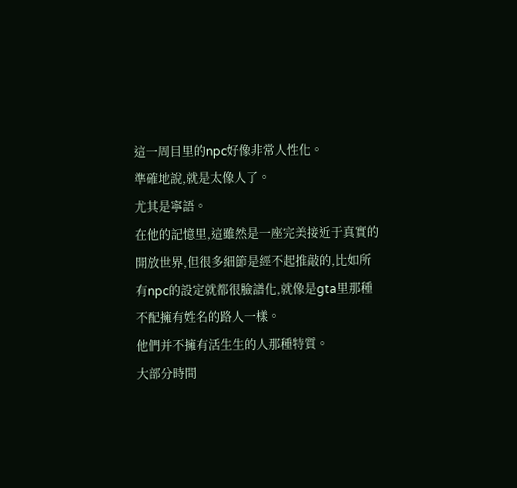這一周目里的npc好像非常人性化。
準確地說,就是太像人了。
尤其是寧語。
在他的記憶里,這雖然是一座完美接近于真實的開放世界,但很多細節是經不起推敲的,比如所有npc的設定就都很臉譜化,就像是gta里那種不配擁有姓名的路人一樣。
他們并不擁有活生生的人那種特質。
大部分時間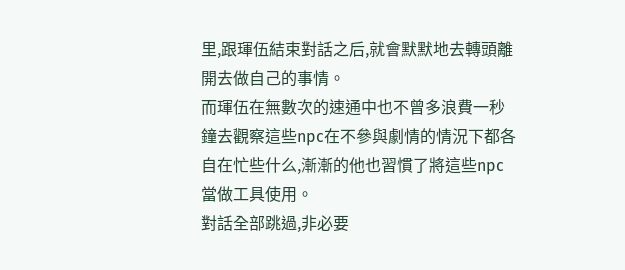里,跟琿伍結束對話之后,就會默默地去轉頭離開去做自己的事情。
而琿伍在無數次的速通中也不曾多浪費一秒鐘去觀察這些npc在不參與劇情的情況下都各自在忙些什么,漸漸的他也習慣了將這些npc當做工具使用。
對話全部跳過,非必要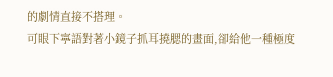的劇情直接不搭理。
可眼下寧語對著小鏡子抓耳撓腮的畫面,卻給他一種極度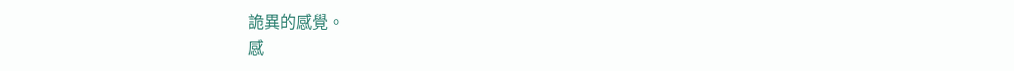詭異的感覺。
感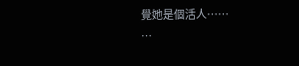覺她是個活人……
…